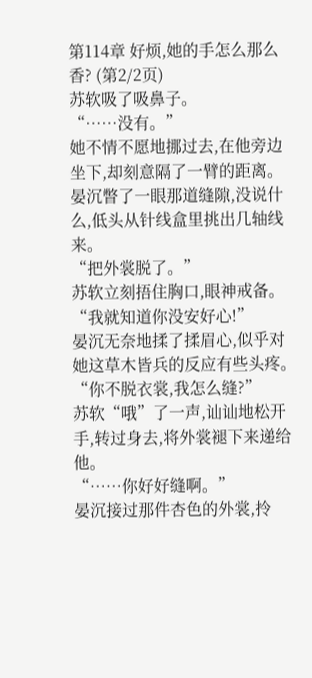第114章 好烦,她的手怎么那么香? (第2/2页)
苏软吸了吸鼻子。
“……没有。”
她不情不愿地挪过去,在他旁边坐下,却刻意隔了一臂的距离。
晏沉瞥了一眼那道缝隙,没说什么,低头从针线盒里挑出几轴线来。
“把外裳脱了。”
苏软立刻捂住胸口,眼神戒备。
“我就知道你没安好心!”
晏沉无奈地揉了揉眉心,似乎对她这草木皆兵的反应有些头疼。
“你不脱衣裳,我怎么缝?”
苏软“哦”了一声,讪讪地松开手,转过身去,将外裳褪下来递给他。
“……你好好缝啊。”
晏沉接过那件杏色的外裳,拎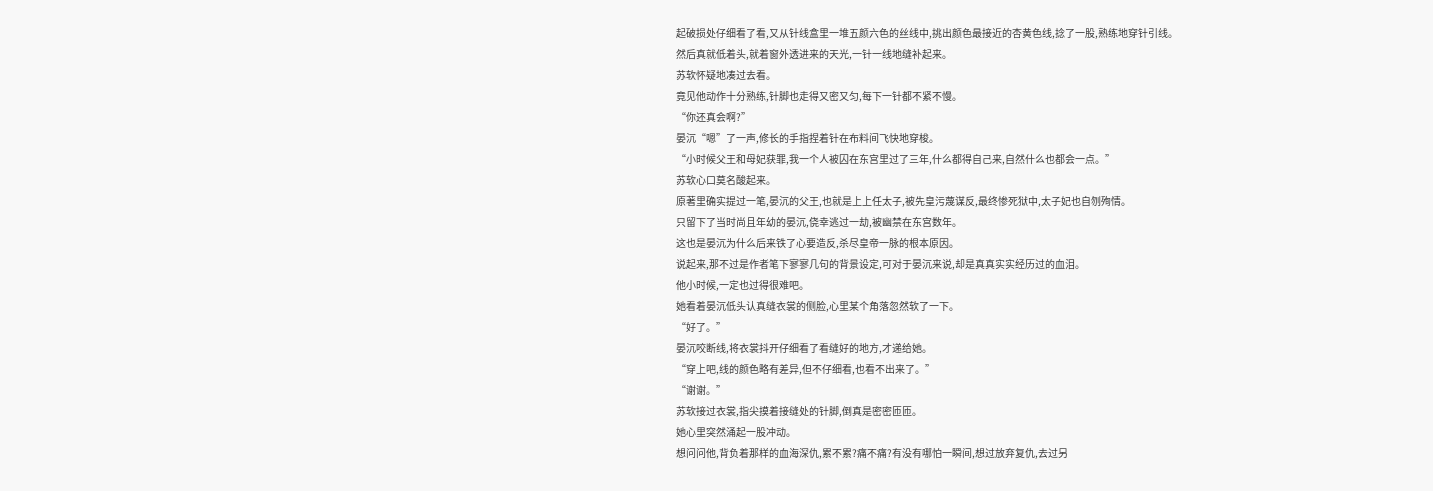起破损处仔细看了看,又从针线盒里一堆五颜六色的丝线中,挑出颜色最接近的杏黄色线,捻了一股,熟练地穿针引线。
然后真就低着头,就着窗外透进来的天光,一针一线地缝补起来。
苏软怀疑地凑过去看。
竟见他动作十分熟练,针脚也走得又密又匀,每下一针都不紧不慢。
“你还真会啊?”
晏沉“嗯”了一声,修长的手指捏着针在布料间飞快地穿梭。
“小时候父王和母妃获罪,我一个人被囚在东宫里过了三年,什么都得自己来,自然什么也都会一点。”
苏软心口莫名酸起来。
原著里确实提过一笔,晏沉的父王,也就是上上任太子,被先皇污蔑谋反,最终惨死狱中,太子妃也自刎殉情。
只留下了当时尚且年幼的晏沉,侥幸逃过一劫,被幽禁在东宫数年。
这也是晏沉为什么后来铁了心要造反,杀尽皇帝一脉的根本原因。
说起来,那不过是作者笔下寥寥几句的背景设定,可对于晏沉来说,却是真真实实经历过的血泪。
他小时候,一定也过得很难吧。
她看着晏沉低头认真缝衣裳的侧脸,心里某个角落忽然软了一下。
“好了。”
晏沉咬断线,将衣裳抖开仔细看了看缝好的地方,才递给她。
“穿上吧,线的颜色略有差异,但不仔细看,也看不出来了。”
“谢谢。”
苏软接过衣裳,指尖摸着接缝处的针脚,倒真是密密匝匝。
她心里突然涌起一股冲动。
想问问他,背负着那样的血海深仇,累不累?痛不痛?有没有哪怕一瞬间,想过放弃复仇,去过另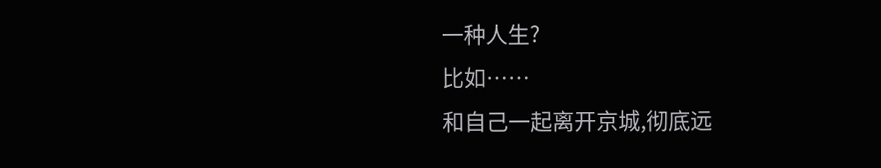一种人生?
比如……
和自己一起离开京城,彻底远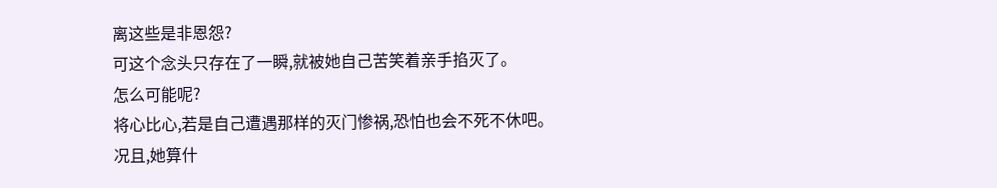离这些是非恩怨?
可这个念头只存在了一瞬,就被她自己苦笑着亲手掐灭了。
怎么可能呢?
将心比心,若是自己遭遇那样的灭门惨祸,恐怕也会不死不休吧。
况且,她算什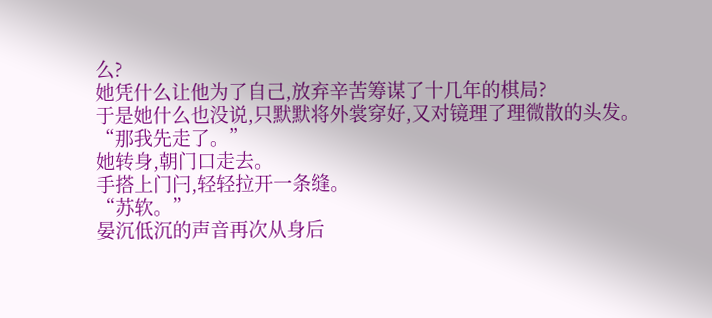么?
她凭什么让他为了自己,放弃辛苦筹谋了十几年的棋局?
于是她什么也没说,只默默将外裳穿好,又对镜理了理微散的头发。
“那我先走了。”
她转身,朝门口走去。
手搭上门闩,轻轻拉开一条缝。
“苏软。”
晏沉低沉的声音再次从身后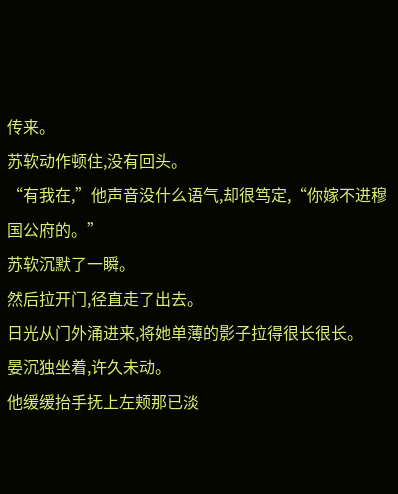传来。
苏软动作顿住,没有回头。
“有我在,”他声音没什么语气,却很笃定,“你嫁不进穆国公府的。”
苏软沉默了一瞬。
然后拉开门,径直走了出去。
日光从门外涌进来,将她单薄的影子拉得很长很长。
晏沉独坐着,许久未动。
他缓缓抬手抚上左颊那已淡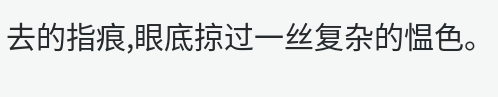去的指痕,眼底掠过一丝复杂的愠色。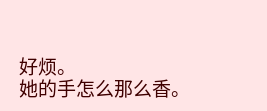好烦。
她的手怎么那么香。